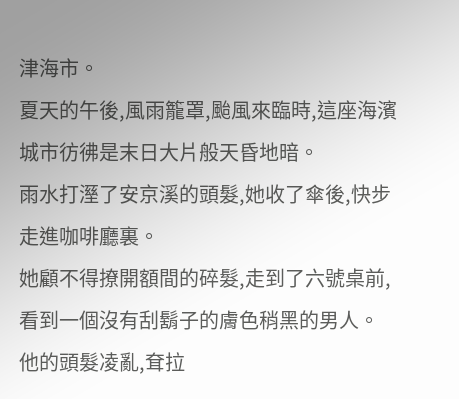津海市。
夏天的午後,風雨籠罩,颱風來臨時,這座海濱城市彷彿是末日大片般天昏地暗。
雨水打溼了安京溪的頭髮,她收了傘後,快步走進咖啡廳裏。
她顧不得撩開額間的碎髮,走到了六號桌前,看到一個沒有刮鬍子的膚色稍黑的男人。
他的頭髮凌亂,耷拉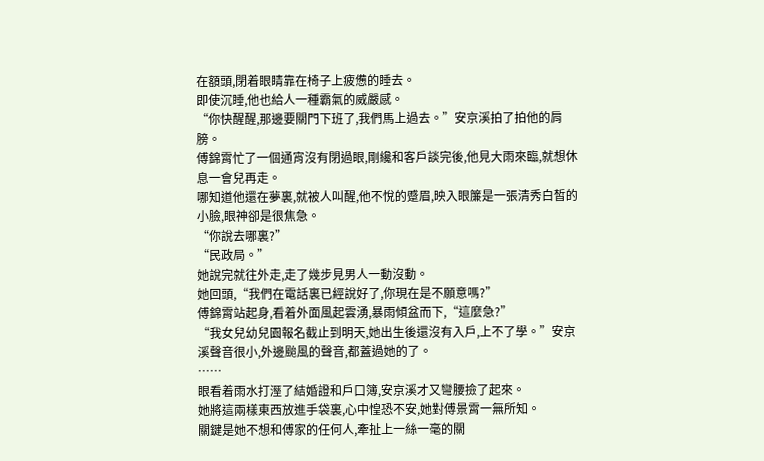在額頭,閉着眼睛靠在椅子上疲憊的睡去。
即使沉睡,他也給人一種霸氣的威嚴感。
“你快醒醒,那邊要關門下班了,我們馬上過去。”安京溪拍了拍他的肩膀。
傅錦霄忙了一個通宵沒有閉過眼,剛纔和客戶談完後,他見大雨來臨,就想休息一會兒再走。
哪知道他還在夢裏,就被人叫醒,他不悅的蹙眉,映入眼簾是一張清秀白皙的小臉,眼神卻是很焦急。
“你說去哪裏?”
“民政局。”
她說完就往外走,走了幾步見男人一動沒動。
她回頭,“我們在電話裏已經說好了,你現在是不願意嗎?”
傅錦霄站起身,看着外面風起雲湧,暴雨傾盆而下,“這麼急?”
“我女兒幼兒園報名截止到明天,她出生後還沒有入戶,上不了學。”安京溪聲音很小,外邊颱風的聲音,都蓋過她的了。
……
眼看着雨水打溼了結婚證和戶口簿,安京溪才又彎腰撿了起來。
她將這兩樣東西放進手袋裏,心中惶恐不安,她對傅景霄一無所知。
關鍵是她不想和傅家的任何人,牽扯上一絲一毫的關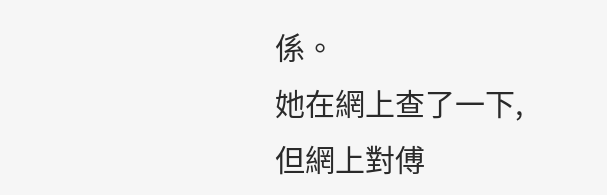係。
她在網上查了一下,但網上對傅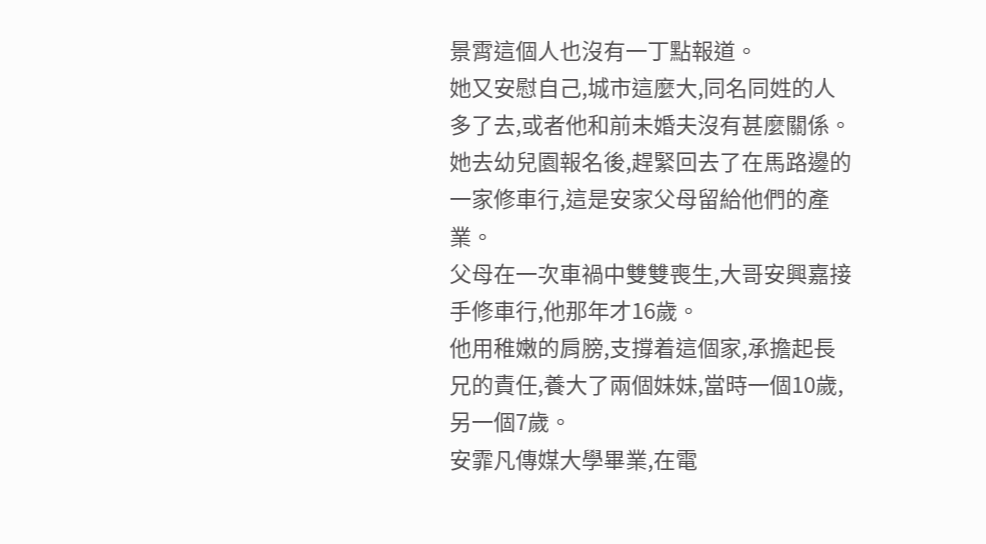景霄這個人也沒有一丁點報道。
她又安慰自己,城市這麼大,同名同姓的人多了去,或者他和前未婚夫沒有甚麼關係。
她去幼兒園報名後,趕緊回去了在馬路邊的一家修車行,這是安家父母留給他們的產業。
父母在一次車禍中雙雙喪生,大哥安興嘉接手修車行,他那年才16歲。
他用稚嫩的肩膀,支撐着這個家,承擔起長兄的責任,養大了兩個妹妹,當時一個10歲,另一個7歲。
安霏凡傳媒大學畢業,在電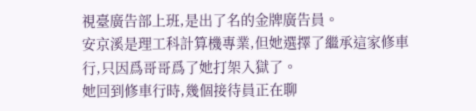視臺廣告部上班,是出了名的金牌廣告員。
安京溪是理工科計算機專業,但她選擇了繼承這家修車行,只因爲哥哥爲了她打架入獄了。
她回到修車行時,幾個接待員正在聊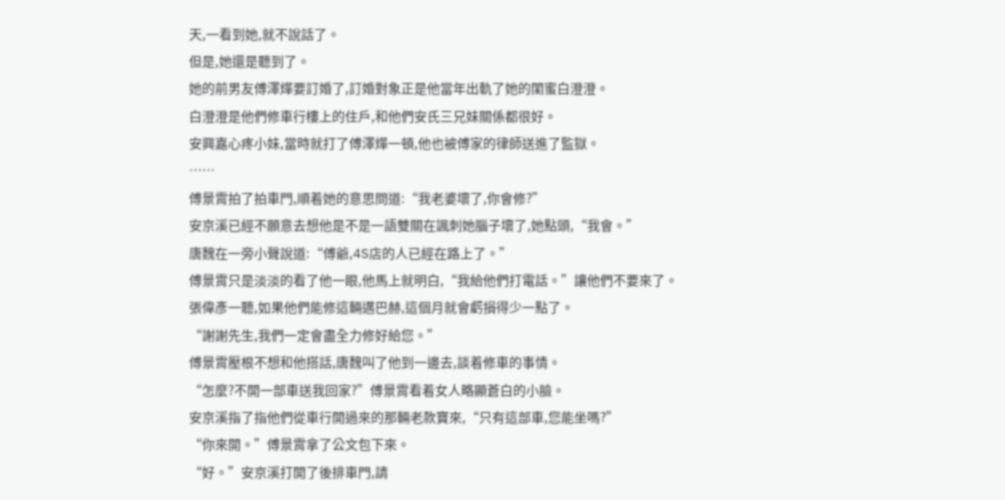天,一看到她,就不說話了。
但是,她還是聽到了。
她的前男友傅澤燁要訂婚了,訂婚對象正是他當年出軌了她的閨蜜白澄澄。
白澄澄是他們修車行樓上的住戶,和他們安氏三兄妹關係都很好。
安興嘉心疼小妹,當時就打了傅澤燁一頓,他也被傅家的律師送進了監獄。
……
傅景霄拍了拍車門,順着她的意思問道:“我老婆壞了,你會修?”
安京溪已經不願意去想他是不是一語雙關在諷刺她腦子壞了,她點頭,“我會。”
唐魏在一旁小聲說道:“傅爺,4S店的人已經在路上了。”
傅景霄只是淡淡的看了他一眼,他馬上就明白,“我給他們打電話。”讓他們不要來了。
張偉彥一聽,如果他們能修這輛邁巴赫,這個月就會虧損得少一點了。
“謝謝先生,我們一定會盡全力修好給您。”
傅景霄壓根不想和他搭話,唐魏叫了他到一邊去,談着修車的事情。
“怎麼?不開一部車送我回家?”傅景霄看着女人略顯蒼白的小臉。
安京溪指了指他們從車行開過來的那輛老款寶來,“只有這部車,您能坐嗎?”
“你來開。”傅景霄拿了公文包下來。
“好。”安京溪打開了後排車門,請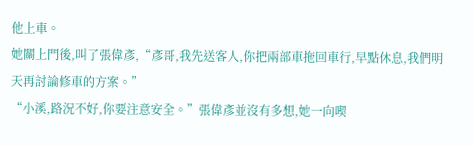他上車。
她關上門後,叫了張偉彥,“彥哥,我先送客人,你把兩部車拖回車行,早點休息,我們明天再討論修車的方案。”
“小溪,路況不好,你要注意安全。”張偉彥並沒有多想,她一向喫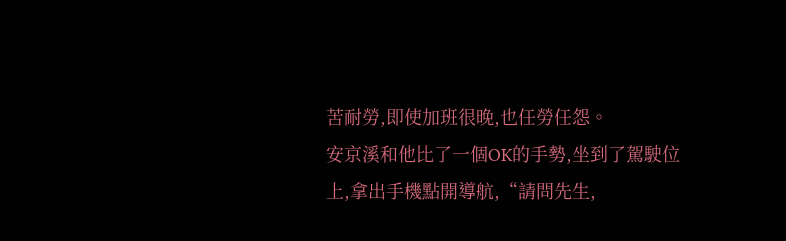苦耐勞,即使加班很晚,也任勞任怨。
安京溪和他比了一個OK的手勢,坐到了駕駛位上,拿出手機點開導航,“請問先生,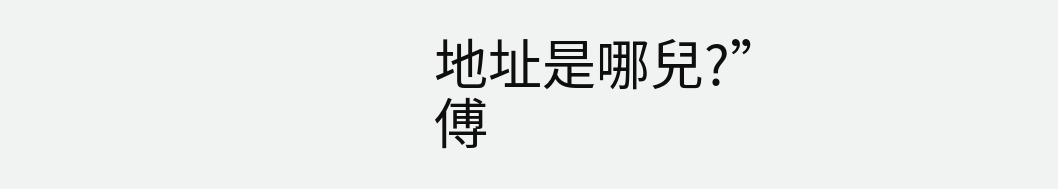地址是哪兒?”
傅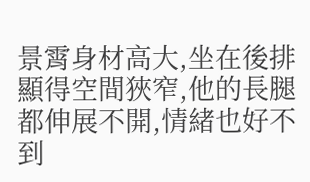景霄身材高大,坐在後排顯得空間狹窄,他的長腿都伸展不開,情緒也好不到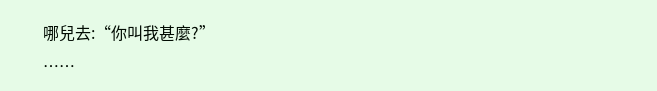哪兒去:“你叫我甚麼?”
……